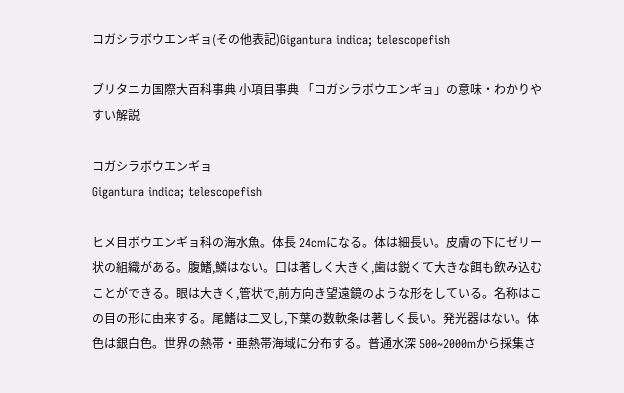コガシラボウエンギョ(その他表記)Gigantura indica; telescopefish

ブリタニカ国際大百科事典 小項目事典 「コガシラボウエンギョ」の意味・わかりやすい解説

コガシラボウエンギョ
Gigantura indica; telescopefish

ヒメ目ボウエンギョ科の海水魚。体長 24cmになる。体は細長い。皮膚の下にゼリー状の組織がある。腹鰭,鱗はない。口は著しく大きく,歯は鋭くて大きな餌も飲み込むことができる。眼は大きく,管状で,前方向き望遠鏡のような形をしている。名称はこの目の形に由来する。尾鰭は二叉し,下葉の数軟条は著しく長い。発光器はない。体色は銀白色。世界の熱帯・亜熱帯海域に分布する。普通水深 500~2000mから採集さ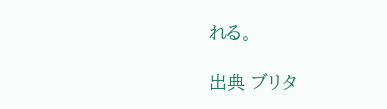れる。

出典 ブリタ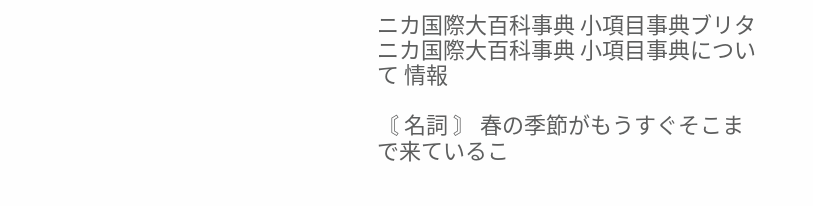ニカ国際大百科事典 小項目事典ブリタニカ国際大百科事典 小項目事典について 情報

〘 名詞 〙 春の季節がもうすぐそこまで来ているこ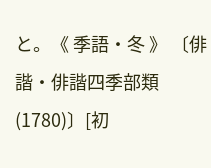と。《 季語・冬 》 〔俳諧・俳諧四季部類(1780)〕[初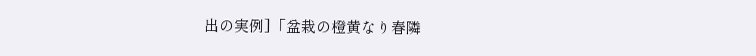出の実例]「盆栽の橙黄なり春隣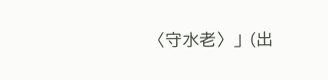〈守水老〉」(出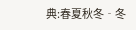典:春夏秋冬‐冬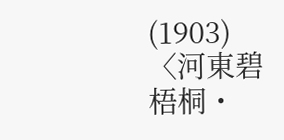(1903)〈河東碧梧桐・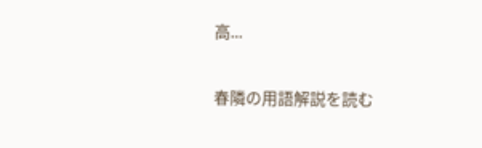高...

春隣の用語解説を読む